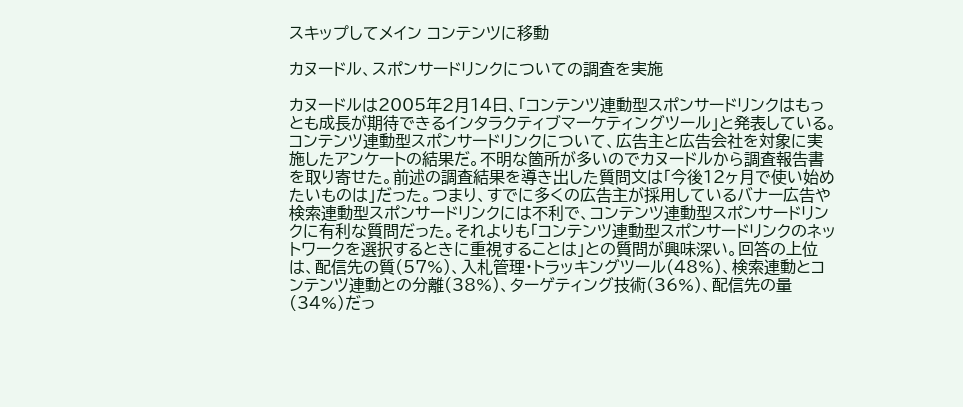スキップしてメイン コンテンツに移動

カヌードル、スポンサードリンクについての調査を実施

カヌードルは2005年2月14日、「コンテンツ連動型スポンサードリンクはもっとも成長が期待できるインタラクティブマーケティングツール」と発表している。コンテンツ連動型スポンサードリンクについて、広告主と広告会社を対象に実施したアンケートの結果だ。不明な箇所が多いのでカヌードルから調査報告書を取り寄せた。前述の調査結果を導き出した質問文は「今後12ヶ月で使い始めたいものは」だった。つまり、すでに多くの広告主が採用しているバナー広告や検索連動型スポンサードリンクには不利で、コンテンツ連動型スポンサードリンクに有利な質問だった。それよりも「コンテンツ連動型スポンサードリンクのネットワークを選択するときに重視することは」との質問が興味深い。回答の上位は、配信先の質(57%)、入札管理・トラッキングツール(48%)、検索連動とコンテンツ連動との分離(38%)、ターゲティング技術(36%)、配信先の量(34%)だっ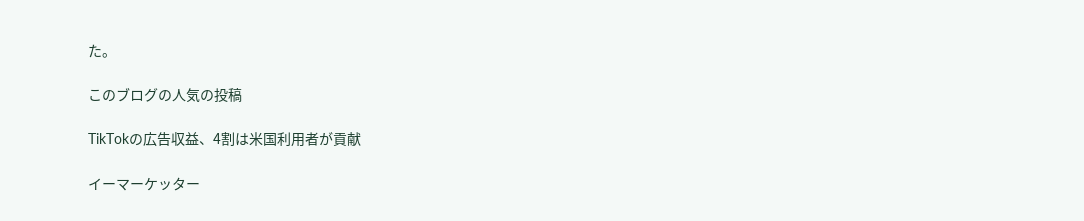た。

このブログの人気の投稿

TikTokの広告収益、4割は米国利用者が貢献

イーマーケッター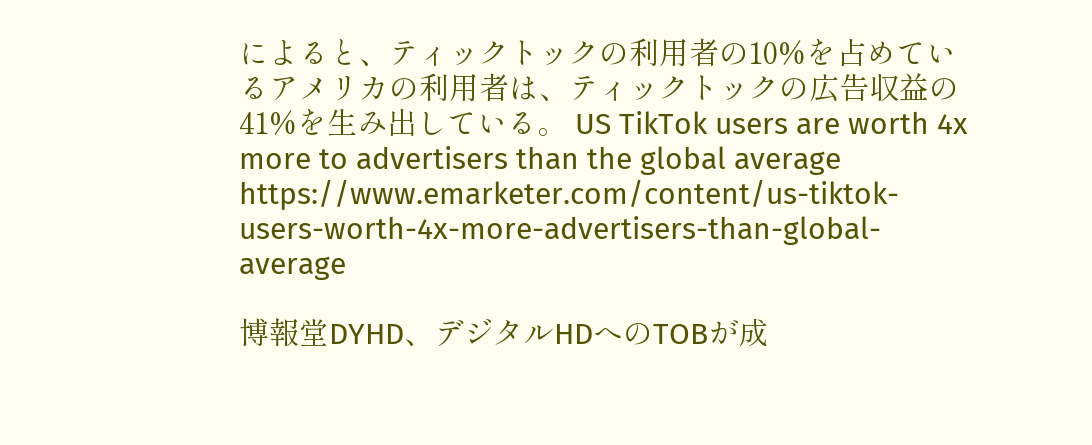によると、ティックトックの利用者の10%を占めているアメリカの利用者は、ティックトックの広告収益の41%を生み出している。 US TikTok users are worth 4x more to advertisers than the global average https://www.emarketer.com/content/us-tiktok-users-worth-4x-more-advertisers-than-global-average

博報堂DYHD、デジタルHDへのTOBが成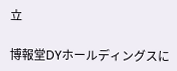立

博報堂DYホールディングスに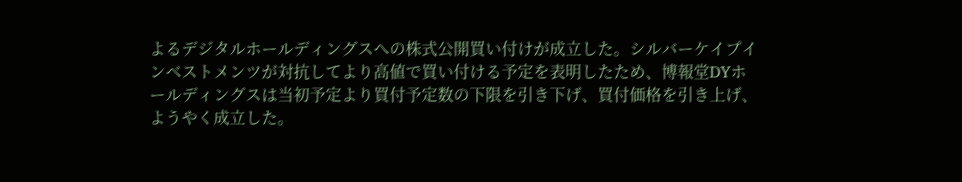よるデジタルホールディングスへの株式公開買い付けが成立した。シルバーケイプインベストメンツが対抗してより高値で買い付ける予定を表明したため、博報堂DYホールディングスは当初予定より買付予定数の下限を引き下げ、買付価格を引き上げ、ようやく成立した。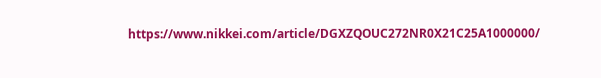https://www.nikkei.com/article/DGXZQOUC272NR0X21C25A1000000/